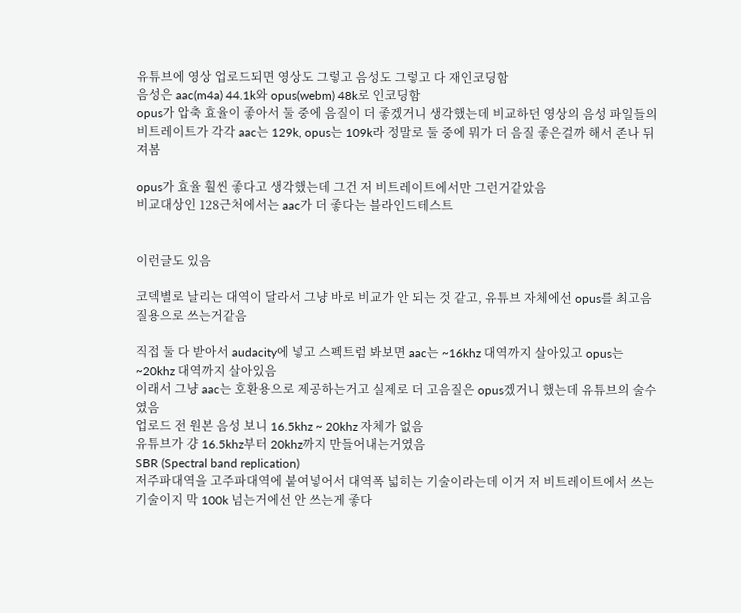유튜브에 영상 업로드되면 영상도 그렇고 음성도 그렇고 다 재인코딩함
음성은 aac(m4a) 44.1k와 opus(webm) 48k로 인코딩함
opus가 압축 효율이 좋아서 둘 중에 음질이 더 좋겠거니 생각했는데 비교하던 영상의 음성 파일들의 비트레이트가 각각 aac는 129k, opus는 109k라 정말로 둘 중에 뭐가 더 음질 좋은걸까 해서 존나 뒤져봄

opus가 효율 훨씬 좋다고 생각했는데 그건 저 비트레이트에서만 그런거같았음
비교대상인 128근처에서는 aac가 더 좋다는 블라인드테스트


이런글도 있음

코덱별로 날리는 대역이 달라서 그냥 바로 비교가 안 되는 것 같고, 유튜브 자체에선 opus를 최고음질용으로 쓰는거같음

직접 둘 다 받아서 audacity에 넣고 스펙트럼 봐보면 aac는 ~16khz 대역까지 살아있고 opus는 ~20khz 대역까지 살아있음
이래서 그냥 aac는 호환용으로 제공하는거고 실제로 더 고음질은 opus겠거니 했는데 유튜브의 술수였음
업로드 전 원본 음성 보니 16.5khz ~ 20khz 자체가 없음
유튜브가 걍 16.5khz부터 20khz까지 만들어내는거였음
SBR (Spectral band replication)
저주파대역을 고주파대역에 붙여넣어서 대역폭 넓히는 기술이라는데 이거 저 비트레이트에서 쓰는 기술이지 막 100k 넘는거에선 안 쓰는게 좋다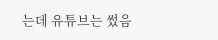는데 유튜브는 썼음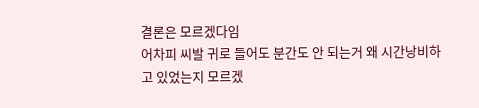결론은 모르겠다임
어차피 씨발 귀로 들어도 분간도 안 되는거 왜 시간낭비하고 있었는지 모르겠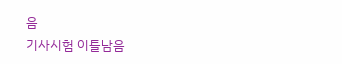음
기사시험 이틀남음